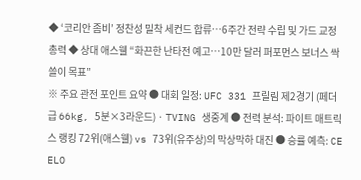◆ ‘코리안 좀비’ 정찬성 밀착 세컨드 합류…6주간 전략 수립 및 가드 교정 총력 ◆ 상대 애스웰 “화끈한 난타전 예고…10만 달러 퍼포먼스 보너스 싹쓸이 목표”
※ 주요 관전 포인트 요약 ● 대회 일정: UFC 331 프릴림 제2경기 (페더급 66kg, 5분×3라운드) · TVING 생중계 ● 전력 분석: 파이트 매트릭스 랭킹 72위(애스웰) vs 73위(유주상)의 막상막하 대진 ● 승률 예측: CE ELO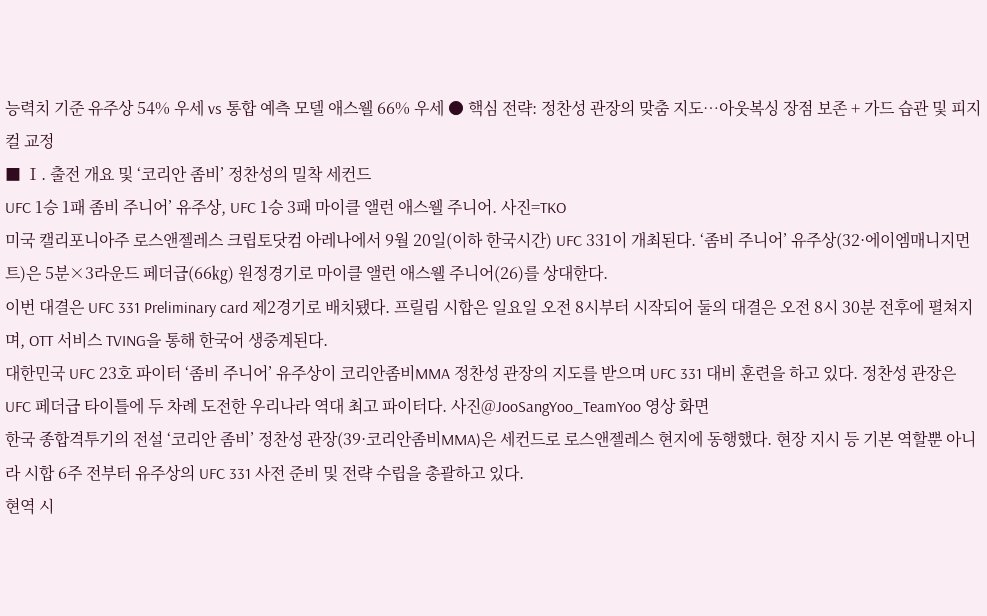능력치 기준 유주상 54% 우세 vs 통합 예측 모델 애스웰 66% 우세 ● 핵심 전략: 정찬성 관장의 맞춤 지도…아웃복싱 장점 보존 + 가드 습관 및 피지컬 교정
■ Ⅰ. 출전 개요 및 ‘코리안 좀비’ 정찬성의 밀착 세컨드
UFC 1승 1패 좀비 주니어’ 유주상, UFC 1승 3패 마이클 앨런 애스웰 주니어. 사진=TKO
미국 캘리포니아주 로스앤젤레스 크립토닷컴 아레나에서 9월 20일(이하 한국시간) UFC 331이 개최된다. ‘좀비 주니어’ 유주상(32·에이엠매니지먼트)은 5분×3라운드 페더급(66㎏) 원정경기로 마이클 앨런 애스웰 주니어(26)를 상대한다.
이번 대결은 UFC 331 Preliminary card 제2경기로 배치됐다. 프릴림 시합은 일요일 오전 8시부터 시작되어 둘의 대결은 오전 8시 30분 전후에 펼쳐지며, OTT 서비스 TVING을 통해 한국어 생중계된다.
대한민국 UFC 23호 파이터 ‘좀비 주니어’ 유주상이 코리안좀비MMA 정찬성 관장의 지도를 받으며 UFC 331 대비 훈련을 하고 있다. 정찬성 관장은 UFC 페더급 타이틀에 두 차례 도전한 우리나라 역대 최고 파이터다. 사진@JooSangYoo_TeamYoo 영상 화면
한국 종합격투기의 전설 ‘코리안 좀비’ 정찬성 관장(39·코리안좀비MMA)은 세컨드로 로스앤젤레스 현지에 동행했다. 현장 지시 등 기본 역할뿐 아니라 시합 6주 전부터 유주상의 UFC 331 사전 준비 및 전략 수립을 총괄하고 있다.
현역 시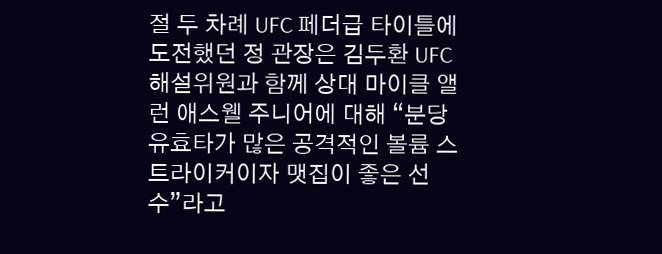절 두 차례 UFC 페더급 타이틀에 도전했던 정 관장은 김두환 UFC 해설위원과 함께 상대 마이클 앨런 애스웰 주니어에 대해 “분당 유효타가 많은 공격적인 볼륨 스트라이커이자 맷집이 좋은 선수”라고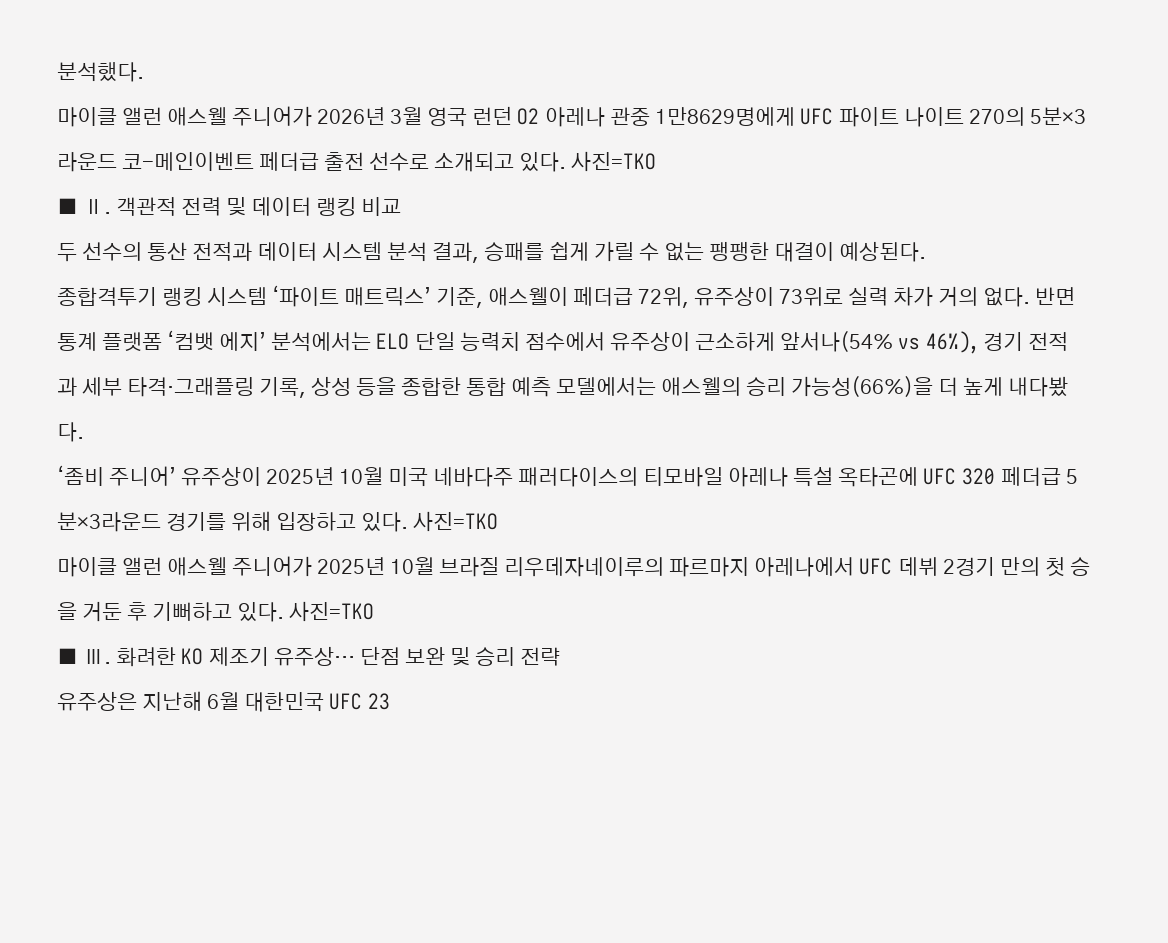분석했다.
마이클 앨런 애스웰 주니어가 2026년 3월 영국 런던 O2 아레나 관중 1만8629명에게 UFC 파이트 나이트 270의 5분×3라운드 코-메인이벤트 페더급 출전 선수로 소개되고 있다. 사진=TKO
■ Ⅱ. 객관적 전력 및 데이터 랭킹 비교
두 선수의 통산 전적과 데이터 시스템 분석 결과, 승패를 쉽게 가릴 수 없는 팽팽한 대결이 예상된다.
종합격투기 랭킹 시스템 ‘파이트 매트릭스’ 기준, 애스웰이 페더급 72위, 유주상이 73위로 실력 차가 거의 없다. 반면 통계 플랫폼 ‘컴뱃 에지’ 분석에서는 ELO 단일 능력치 점수에서 유주상이 근소하게 앞서나(54% vs 46%), 경기 전적과 세부 타격·그래플링 기록, 상성 등을 종합한 통합 예측 모델에서는 애스웰의 승리 가능성(66%)을 더 높게 내다봤다.
‘좀비 주니어’ 유주상이 2025년 10월 미국 네바다주 패러다이스의 티모바일 아레나 특설 옥타곤에 UFC 320 페더급 5분×3라운드 경기를 위해 입장하고 있다. 사진=TKO
마이클 앨런 애스웰 주니어가 2025년 10월 브라질 리우데자네이루의 파르마지 아레나에서 UFC 데뷔 2경기 만의 첫 승을 거둔 후 기뻐하고 있다. 사진=TKO
■ Ⅲ. 화려한 KO 제조기 유주상… 단점 보완 및 승리 전략
유주상은 지난해 6월 대한민국 UFC 23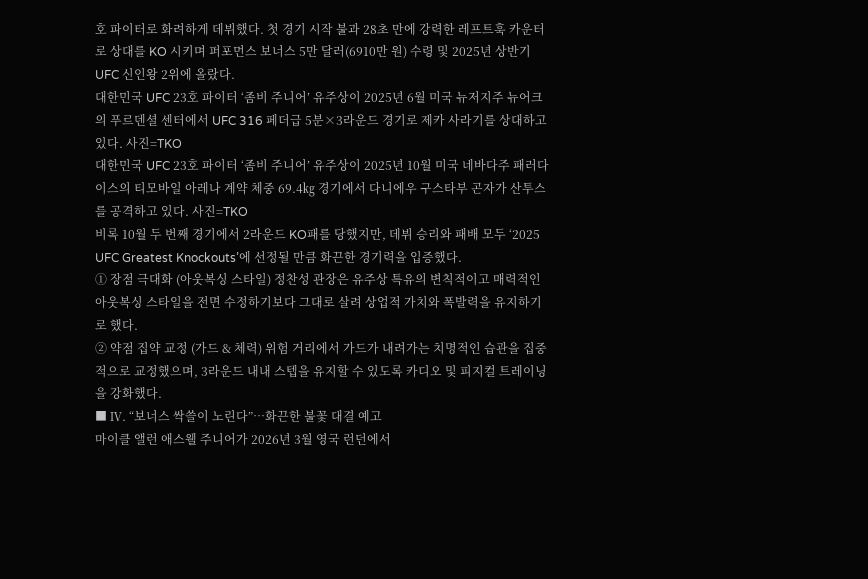호 파이터로 화려하게 데뷔했다. 첫 경기 시작 불과 28초 만에 강력한 레프트훅 카운터로 상대를 KO 시키며 퍼포먼스 보너스 5만 달러(6910만 원) 수령 및 2025년 상반기 UFC 신인왕 2위에 올랐다.
대한민국 UFC 23호 파이터 ‘좀비 주니어’ 유주상이 2025년 6월 미국 뉴저지주 뉴어크의 푸르덴셜 센터에서 UFC 316 페더급 5분×3라운드 경기로 제카 사라기를 상대하고 있다. 사진=TKO
대한민국 UFC 23호 파이터 ‘좀비 주니어’ 유주상이 2025년 10월 미국 네바다주 패러다이스의 티모바일 아레나 계약 체중 69.4㎏ 경기에서 다니에우 구스타부 곤자가 산투스를 공격하고 있다. 사진=TKO
비록 10월 두 번째 경기에서 2라운드 KO패를 당했지만, 데뷔 승리와 패배 모두 ‘2025 UFC Greatest Knockouts’에 선정될 만큼 화끈한 경기력을 입증했다.
① 장점 극대화 (아웃복싱 스타일) 정찬성 관장은 유주상 특유의 변칙적이고 매력적인 아웃복싱 스타일을 전면 수정하기보다 그대로 살려 상업적 가치와 폭발력을 유지하기로 했다.
② 약점 집약 교정 (가드 & 체력) 위험 거리에서 가드가 내려가는 치명적인 습관을 집중적으로 교정했으며, 3라운드 내내 스텝을 유지할 수 있도록 카디오 및 피지컬 트레이닝을 강화했다.
■ Ⅳ. “보너스 싹쓸이 노린다”…화끈한 불꽃 대결 예고
마이클 앨런 애스웰 주니어가 2026년 3월 영국 런던에서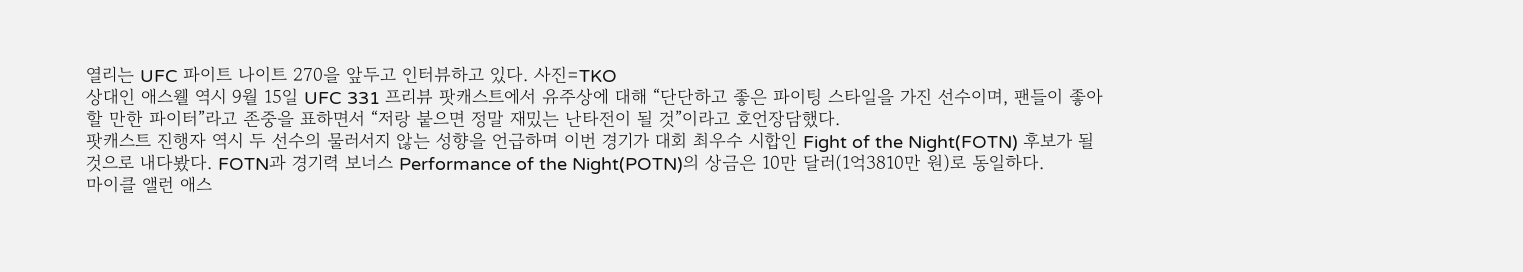열리는 UFC 파이트 나이트 270을 앞두고 인터뷰하고 있다. 사진=TKO
상대인 애스웰 역시 9월 15일 UFC 331 프리뷰 팟캐스트에서 유주상에 대해 “단단하고 좋은 파이팅 스타일을 가진 선수이며, 팬들이 좋아할 만한 파이터”라고 존중을 표하면서 “저랑 붙으면 정말 재밌는 난타전이 될 것”이라고 호언장담했다.
팟캐스트 진행자 역시 두 선수의 물러서지 않는 성향을 언급하며 이번 경기가 대회 최우수 시합인 Fight of the Night(FOTN) 후보가 될 것으로 내다봤다. FOTN과 경기력 보너스 Performance of the Night(POTN)의 상금은 10만 달러(1억3810만 원)로 동일하다.
마이클 앨런 애스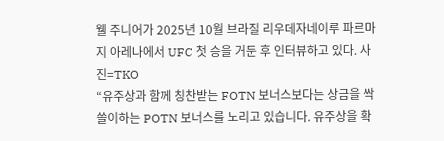웰 주니어가 2025년 10월 브라질 리우데자네이루 파르마지 아레나에서 UFC 첫 승을 거둔 후 인터뷰하고 있다. 사진=TKO
“유주상과 함께 칭찬받는 FOTN 보너스보다는 상금을 싹쓸이하는 POTN 보너스를 노리고 있습니다. 유주상을 확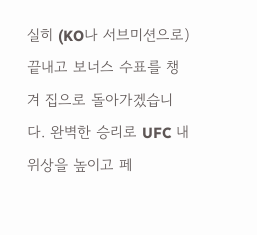실히 (KO나 서브미션으로) 끝내고 보너스 수표를 챙겨 집으로 돌아가겠습니다. 완벽한 승리로 UFC 내 위상을 높이고 페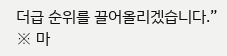더급 순위를 끌어올리겠습니다.” ※ 마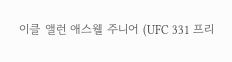이클 앨런 애스웰 주니어 (UFC 331 프리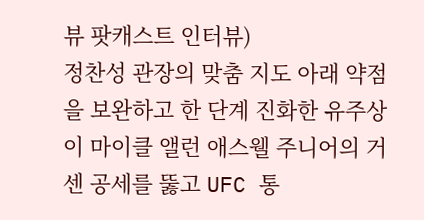뷰 팟캐스트 인터뷰)
정찬성 관장의 맞춤 지도 아래 약점을 보완하고 한 단계 진화한 유주상이 마이클 앨런 애스웰 주니어의 거센 공세를 뚫고 UFC 통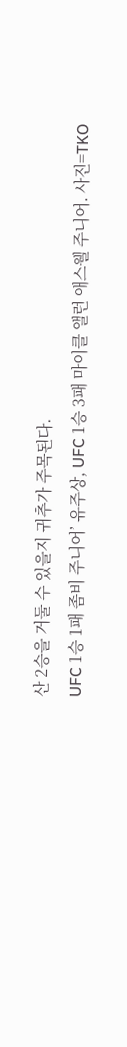산 2승을 거둘 수 있을지 귀추가 주목된다.
UFC 1승 1패 좀비 주니어’ 유주상, UFC 1승 3패 마이클 앨런 애스웰 주니어. 사진=TKO